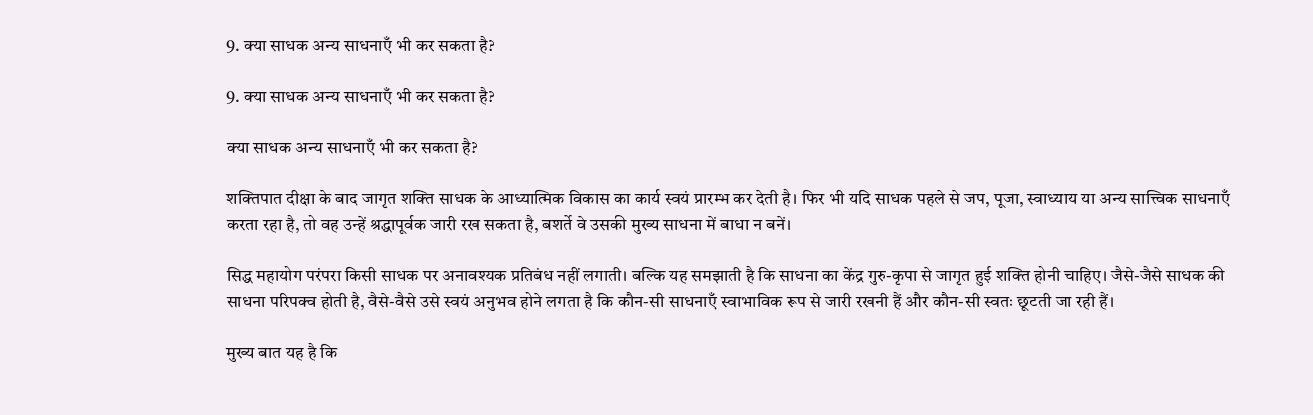9. क्या साधक अन्य साधनाएँ भी कर सकता है?

9. क्या साधक अन्य साधनाएँ भी कर सकता है?

क्या साधक अन्य साधनाएँ भी कर सकता है?

शक्तिपात दीक्षा के बाद जागृत शक्ति साधक के आध्यात्मिक विकास का कार्य स्वयं प्रारम्भ कर देती है। फिर भी यदि साधक पहले से जप, पूजा, स्वाध्याय या अन्य सात्त्विक साधनाएँ करता रहा है, तो वह उन्हें श्रद्धापूर्वक जारी रख सकता है, बशर्ते वे उसकी मुख्य साधना में बाधा न बनें।

सिद्ध महायोग परंपरा किसी साधक पर अनावश्यक प्रतिबंध नहीं लगाती। बल्कि यह समझाती है कि साधना का केंद्र गुरु-कृपा से जागृत हुई शक्ति होनी चाहिए। जैसे-जैसे साधक की साधना परिपक्व होती है, वैसे-वैसे उसे स्वयं अनुभव होने लगता है कि कौन-सी साधनाएँ स्वाभाविक रूप से जारी रखनी हैं और कौन-सी स्वतः छूटती जा रही हैं।

मुख्य बात यह है कि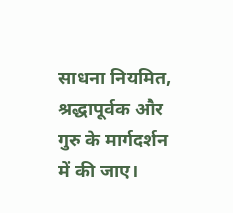साधना नियमित, श्रद्धापूर्वक और गुरु के मार्गदर्शन में की जाए।